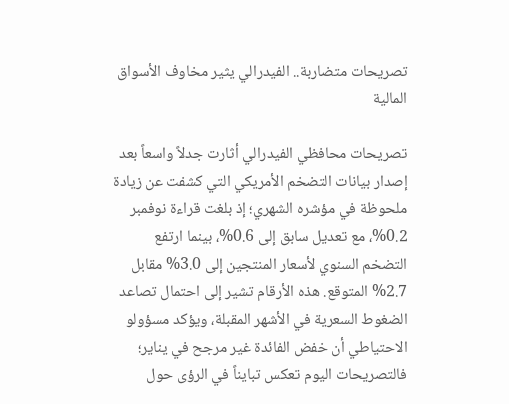تصريحات متضاربة.. الفيدرالي يثير مخاوف الأسواق المالية

تصريحات محافظي الفيدرالي أثارت جدلاً واسعاً بعد إصدار بيانات التضخم الأمريكي التي كشفت عن زيادة ملحوظة في مؤشره الشهري؛ إذ بلغت قراءة نوفمبر 0.2%، مع تعديل سابق إلى 0.6%، بينما ارتفع التضخم السنوي لأسعار المنتجين إلى 3.0% مقابل 2.7% المتوقع. هذه الأرقام تشير إلى احتمال تصاعد الضغوط السعرية في الأشهر المقبلة، ويؤكد مسؤولو الاحتياطي أن خفض الفائدة غير مرجح في يناير؛ فالتصريحات اليوم تعكس تبايناً في الرؤى حول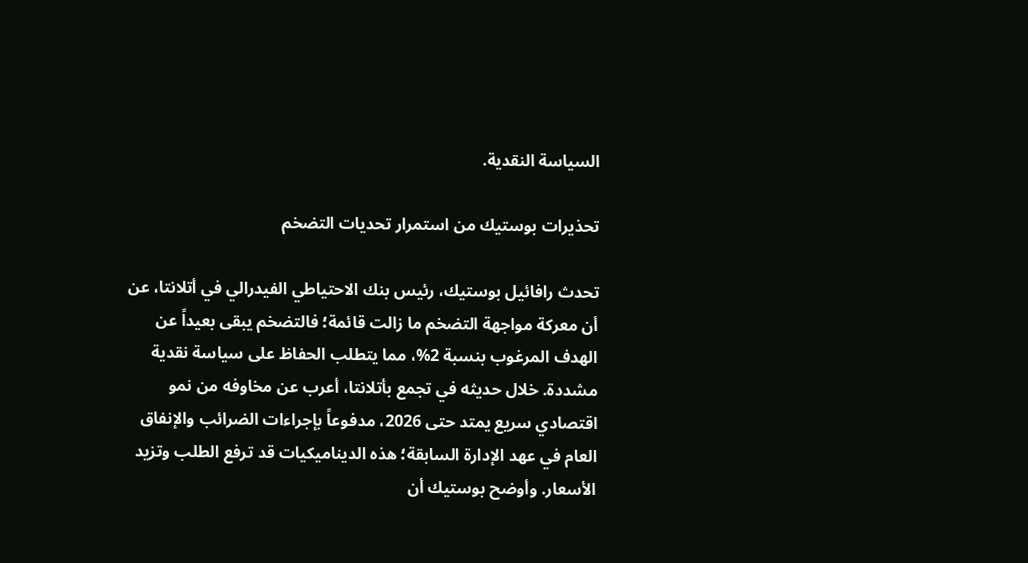السياسة النقدية.

تحذيرات بوستيك من استمرار تحديات التضخم

تحدث رافائيل بوستيك، رئيس بنك الاحتياطي الفيدرالي في أتلانتا، عن أن معركة مواجهة التضخم ما زالت قائمة؛ فالتضخم يبقى بعيداً عن الهدف المرغوب بنسبة 2%، مما يتطلب الحفاظ على سياسة نقدية مشددة. خلال حديثه في تجمع بأتلانتا، أعرب عن مخاوفه من نمو اقتصادي سريع يمتد حتى 2026، مدفوعاً بإجراءات الضرائب والإنفاق العام في عهد الإدارة السابقة؛ هذه الديناميكيات قد ترفع الطلب وتزيد الأسعار. وأوضح بوستيك أن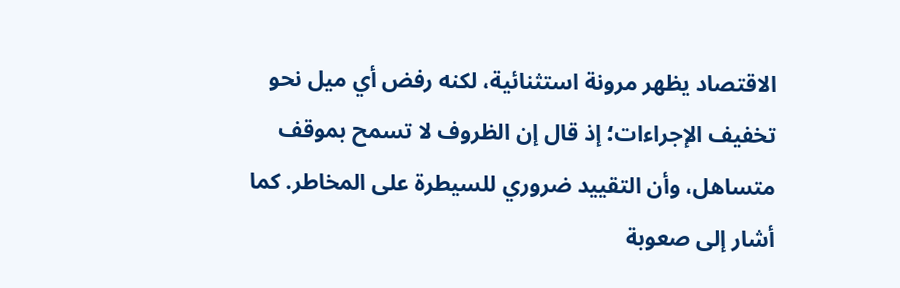الاقتصاد يظهر مرونة استثنائية، لكنه رفض أي ميل نحو تخفيف الإجراءات؛ إذ قال إن الظروف لا تسمح بموقف متساهل، وأن التقييد ضروري للسيطرة على المخاطر. كما أشار إلى صعوبة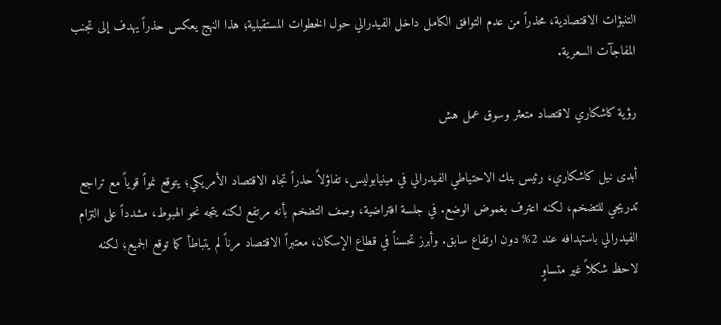التنبؤات الاقتصادية، محذراً من عدم التوافق الكامل داخل الفيدرالي حول الخطوات المستقبلية؛ هذا النهج يعكس حذراً يهدف إلى تجنب المفاجآت السعرية.

رؤية كاشكاري لاقتصاد متعثر وسوق عمل هش

أبدى نيل كاشكاري، رئيس بنك الاحتياطي الفيدرالي في مينيابوليس، تفاؤلاً حذراً تجاه الاقتصاد الأمريكي؛ يتوقع نمواً قوياً مع تراجع تدريجي للتضخم، لكنه اعترف بغموض الوضع. في جلسة افتراضية، وصف التضخم بأنه مرتفع لكنه يتجه نحو الهبوط، مشدداً على التزام الفيدرالي باستهدافه عند 2% دون ارتفاع سابق. وأبرز تحسناً في قطاع الإسكان، معتبراً الاقتصاد مرناً لم يتباطأ كما توقع الجميع؛ لكنه لاحظ شكلاً غير متساوٍ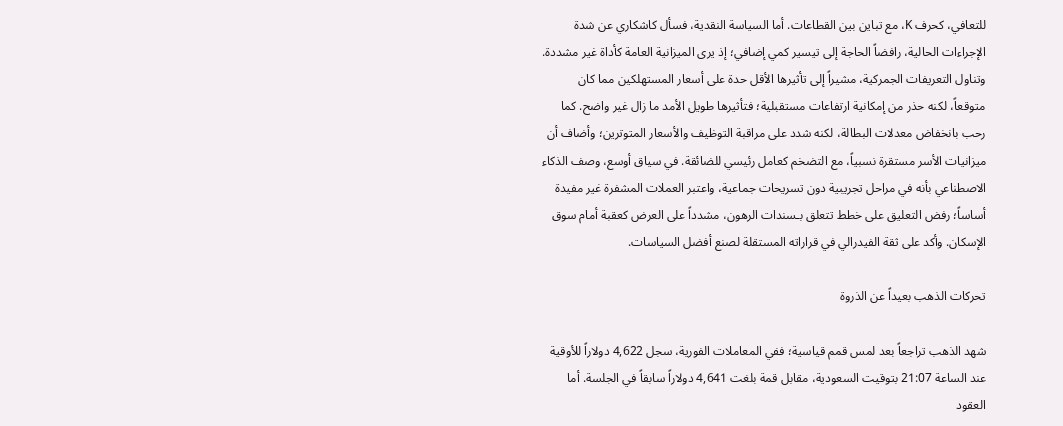للتعافي، كحرف K، مع تباين بين القطاعات. أما السياسة النقدية، فسأل كاشكاري عن شدة الإجراءات الحالية، رافضاً الحاجة إلى تيسير كمي إضافي؛ إذ يرى الميزانية العامة كأداة غير مشددة. وتناول التعريفات الجمركية، مشيراً إلى تأثيرها الأقل حدة على أسعار المستهلكين مما كان متوقعاً، لكنه حذر من إمكانية ارتفاعات مستقبلية؛ فتأثيرها طويل الأمد ما زال غير واضح. كما رحب بانخفاض معدلات البطالة، لكنه شدد على مراقبة التوظيف والأسعار المتوترين؛ وأضاف أن ميزانيات الأسر مستقرة نسبياً، مع التضخم كعامل رئيسي للضائقة. في سياق أوسع، وصف الذكاء الاصطناعي بأنه في مراحل تجريبية دون تسريحات جماعية، واعتبر العملات المشفرة غير مفيدة أساساً؛ رفض التعليق على خطط تتعلق بـسندات الرهون، مشدداً على العرض كعقبة أمام سوق الإسكان. وأكد على ثقة الفيدرالي في قراراته المستقلة لصنع أفضل السياسات.

تحركات الذهب بعيداً عن الذروة

شهد الذهب تراجعاً بعد لمس قمم قياسية؛ ففي المعاملات الفورية، سجل 4,622 دولاراً للأوقية عند الساعة 21:07 بتوقيت السعودية، مقابل قمة بلغت 4,641 دولاراً سابقاً في الجلسة. أما العقود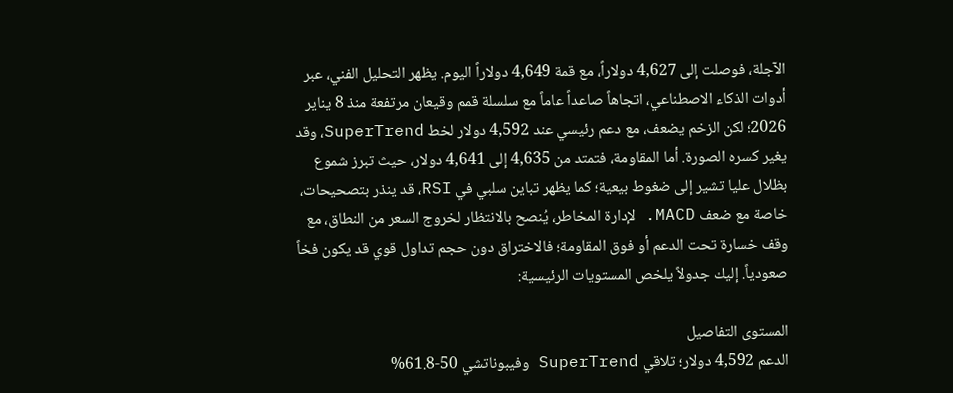الآجلة، فوصلت إلى 4,627 دولاراً، مع قمة 4,649 دولاراً اليوم. يظهر التحليل الفني، عبر أدوات الذكاء الاصطناعي، اتجاهاً صاعداً عاماً مع سلسلة قمم وقيعان مرتفعة منذ 8 يناير 2026؛ لكن الزخم يضعف، مع دعم رئيسي عند 4,592 دولار لخط SuperTrend، وقد يغير كسره الصورة. أما المقاومة، فتمتد من 4,635 إلى 4,641 دولار، حيث تبرز شموع بظلال عليا تشير إلى ضغوط بيعية؛ كما يظهر تباين سلبي في RSI، قد ينذر بتصحيحات، خاصة مع ضعف MACD. لإدارة المخاطر، يُنصح بالانتظار لخروج السعر من النطاق، مع وقف خسارة تحت الدعم أو فوق المقاومة؛ فالاختراق دون حجم تداول قوي قد يكون فخاً صعودياً. إليك جدولاً يلخص المستويات الرئيسية:

المستوى التفاصيل
الدعم 4,592 دولار؛ تلاقي SuperTrend وفيبوناتشي 50-61.8%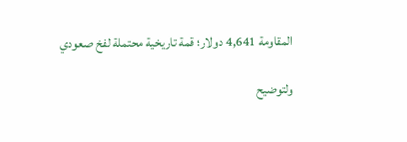المقاومة 4,641 دولار؛ قمة تاريخية محتملة لفخ صعودي

ولتوضيح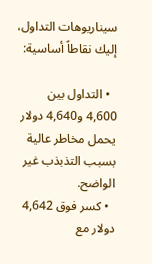سيناريوهات التداول، إليك نقاطاً أساسية:

  • التداول بين 4,600 و4,640 دولار يحمل مخاطر عالية بسبب التذبذب غير الواضح.
  • كسر فوق 4,642 دولار مع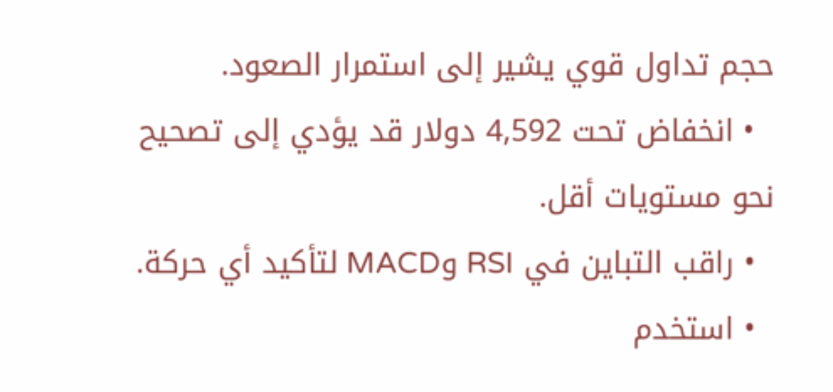حجم تداول قوي يشير إلى استمرار الصعود.
  • انخفاض تحت 4,592 دولار قد يؤدي إلى تصحيح نحو مستويات أقل.
  • راقب التباين في RSI وMACD لتأكيد أي حركة.
  • استخدم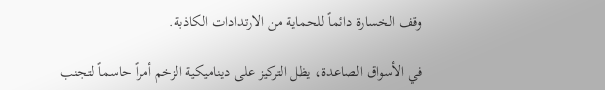وقف الخسارة دائماً للحماية من الارتدادات الكاذبة.

في الأسواق الصاعدة، يظل التركيز على ديناميكية الزخم أمراً حاسماً لتجنب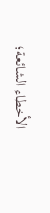الأخطاء الشائعة؛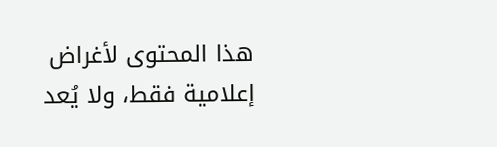هذا المحتوى لأغراض إعلامية فقط، ولا يُعد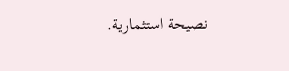نصيحة استثمارية.